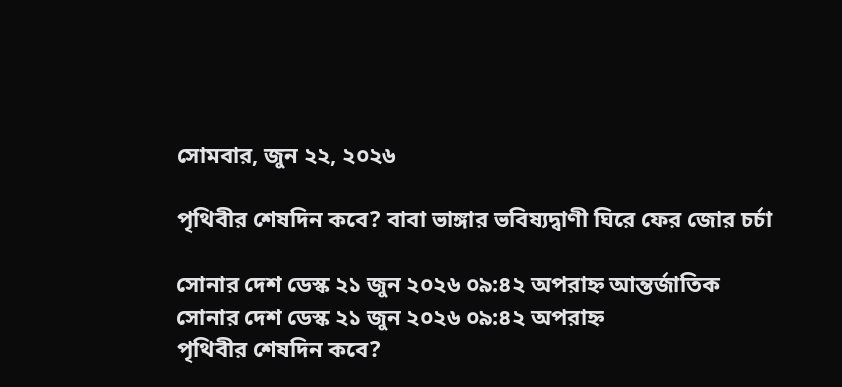সোমবার, জুন ২২, ২০২৬

পৃথিবীর শেষদিন কবে? বাবা ভাঙ্গার ভবিষ্যদ্বাণী ঘিরে ফের জোর চর্চা

সোনার দেশ ডেস্ক ২১ জুন ২০২৬ ০৯:৪২ অপরাহ্ন আন্তর্জাতিক
সোনার দেশ ডেস্ক ২১ জুন ২০২৬ ০৯:৪২ অপরাহ্ন
পৃথিবীর শেষদিন কবে?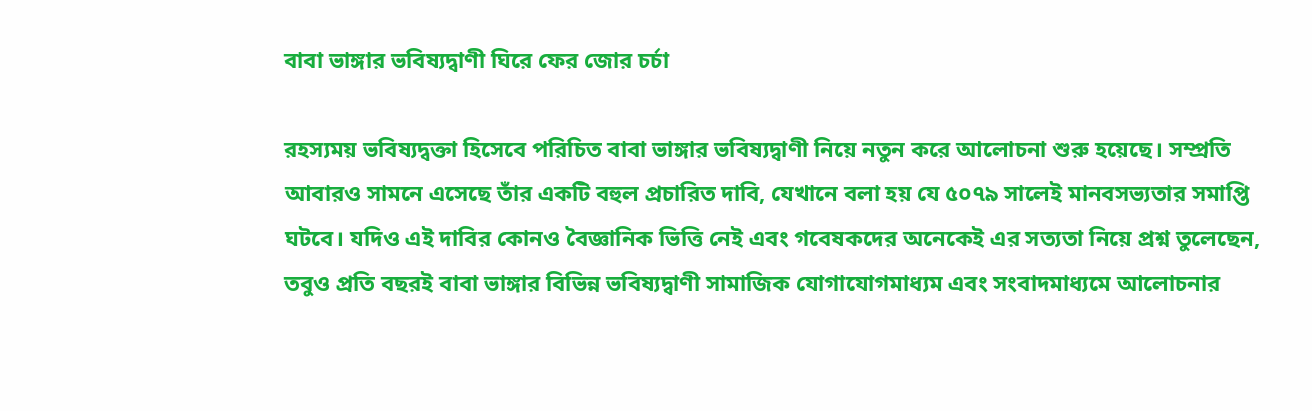বাবা ভাঙ্গার ভবিষ্যদ্বাণী ঘিরে ফের জোর চর্চা

রহস্যময় ভবিষ্যদ্বক্তা হিসেবে পরিচিত বাবা ভাঙ্গার ভবিষ্যদ্বাণী নিয়ে নতুন করে আলোচনা শুরু হয়েছে। সম্প্রতি আবারও সামনে এসেছে তাঁর একটি বহুল প্রচারিত দাবি, যেখানে বলা হয় যে ৫০৭৯ সালেই মানবসভ্যতার সমাপ্তি ঘটবে। যদিও এই দাবির কোনও বৈজ্ঞানিক ভিত্তি নেই এবং গবেষকদের অনেকেই এর সত্যতা নিয়ে প্রশ্ন তুলেছেন, তবুও প্রতি বছরই বাবা ভাঙ্গার বিভিন্ন ভবিষ্যদ্বাণী সামাজিক যোগাযোগমাধ্যম এবং সংবাদমাধ্যমে আলোচনার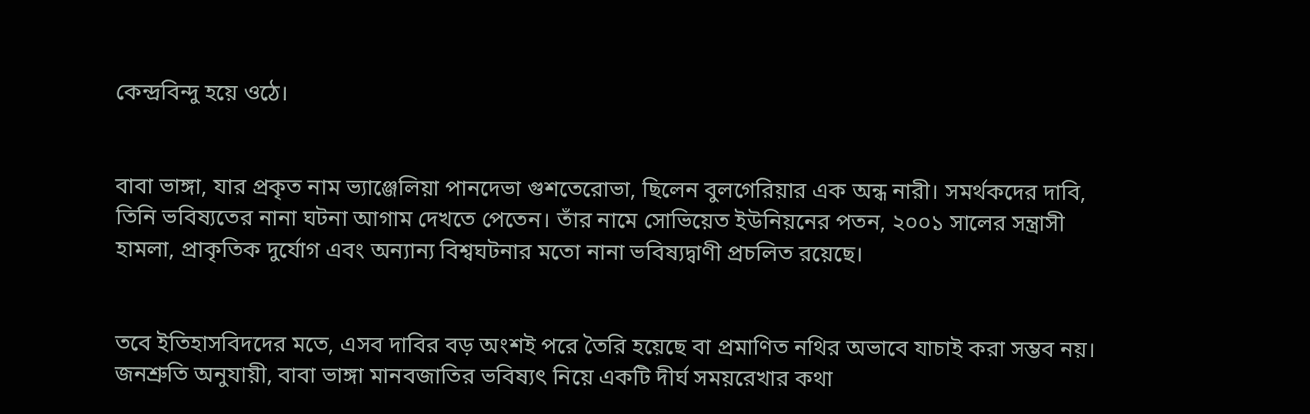কেন্দ্রবিন্দু হয়ে ওঠে।


বাবা ভাঙ্গা, যার প্রকৃত নাম ভ্যাঞ্জেলিয়া পানদেভা গুশতেরোভা, ছিলেন বুলগেরিয়ার এক অন্ধ নারী। সমর্থকদের দাবি, তিনি ভবিষ্যতের নানা ঘটনা আগাম দেখতে পেতেন। তাঁর নামে সোভিয়েত ইউনিয়নের পতন, ২০০১ সালের সন্ত্রাসী হামলা, প্রাকৃতিক দুর্যোগ এবং অন্যান্য বিশ্বঘটনার মতো নানা ভবিষ্যদ্বাণী প্রচলিত রয়েছে।


তবে ইতিহাসবিদদের মতে, এসব দাবির বড় অংশই পরে তৈরি হয়েছে বা প্রমাণিত নথির অভাবে যাচাই করা সম্ভব নয়। জনশ্রুতি অনুযায়ী, বাবা ভাঙ্গা মানবজাতির ভবিষ্যৎ নিয়ে একটি দীর্ঘ সময়রেখার কথা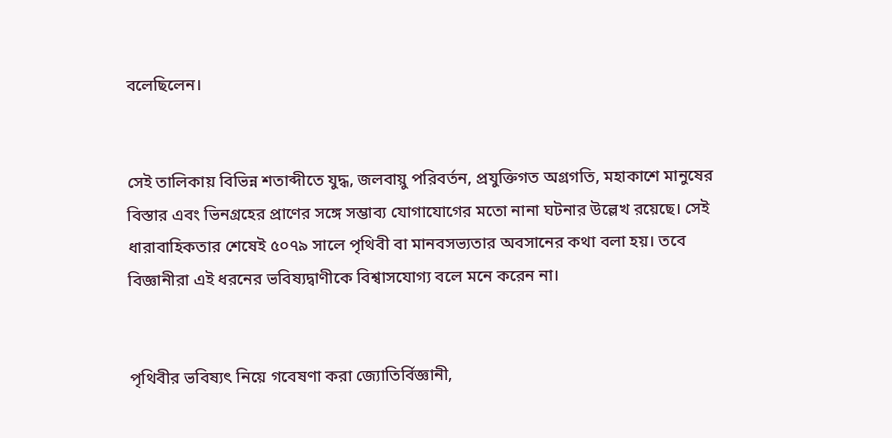বলেছিলেন।


সেই তালিকায় বিভিন্ন শতাব্দীতে যুদ্ধ, জলবায়ু পরিবর্তন, প্রযুক্তিগত অগ্রগতি, মহাকাশে মানুষের বিস্তার এবং ভিনগ্রহের প্রাণের সঙ্গে সম্ভাব্য যোগাযোগের মতো নানা ঘটনার উল্লেখ রয়েছে। সেই ধারাবাহিকতার শেষেই ৫০৭৯ সালে পৃথিবী বা মানবসভ্যতার অবসানের কথা বলা হয়। তবে বিজ্ঞানীরা এই ধরনের ভবিষ্যদ্বাণীকে বিশ্বাসযোগ্য বলে মনে করেন না।


পৃথিবীর ভবিষ্যৎ নিয়ে গবেষণা করা জ্যোতির্বিজ্ঞানী,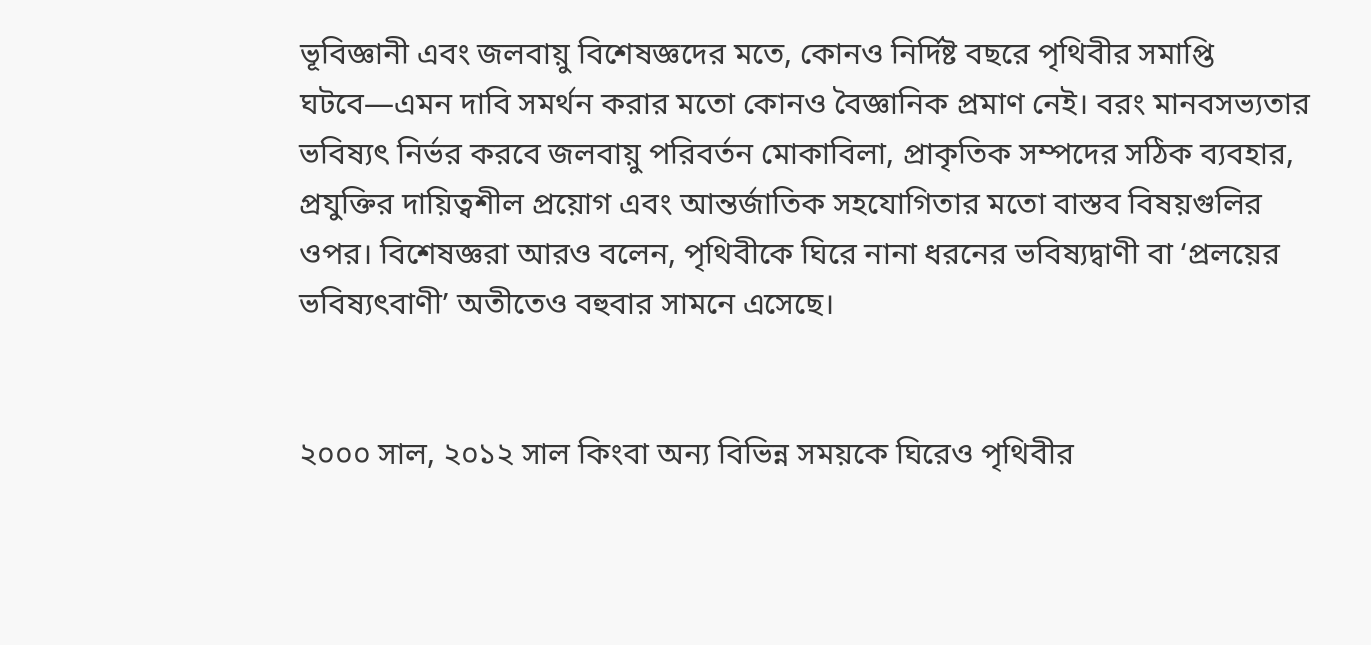ভূবিজ্ঞানী এবং জলবায়ু বিশেষজ্ঞদের মতে, কোনও নির্দিষ্ট বছরে পৃথিবীর সমাপ্তি ঘটবে—এমন দাবি সমর্থন করার মতো কোনও বৈজ্ঞানিক প্রমাণ নেই। বরং মানবসভ্যতার ভবিষ্যৎ নির্ভর করবে জলবায়ু পরিবর্তন মোকাবিলা, প্রাকৃতিক সম্পদের সঠিক ব্যবহার, প্রযুক্তির দায়িত্বশীল প্রয়োগ এবং আন্তর্জাতিক সহযোগিতার মতো বাস্তব বিষয়গুলির ওপর। বিশেষজ্ঞরা আরও বলেন, পৃথিবীকে ঘিরে নানা ধরনের ভবিষ্যদ্বাণী বা ‘প্রলয়ের ভবিষ্যৎবাণী’ অতীতেও বহুবার সামনে এসেছে।


২০০০ সাল, ২০১২ সাল কিংবা অন্য বিভিন্ন সময়কে ঘিরেও পৃথিবীর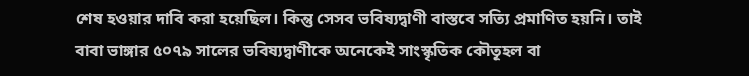শেষ হওয়ার দাবি করা হয়েছিল। কিন্তু সেসব ভবিষ্যদ্বাণী বাস্তবে সত্যি প্রমাণিত হয়নি। তাই বাবা ভাঙ্গার ৫০৭৯ সালের ভবিষ্যদ্বাণীকে অনেকেই সাংস্কৃতিক কৌতূহল বা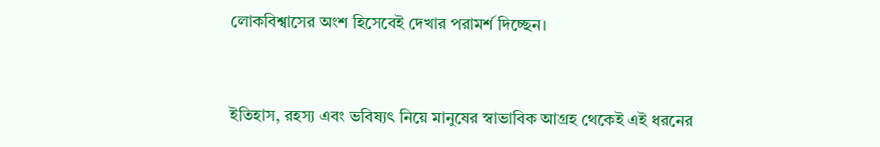লোকবিশ্বাসের অংশ হিসেবেই দেখার পরামর্শ দিচ্ছেন।


ইতিহাস, রহস্য এবং ভবিষ্যৎ নিয়ে মানুষের স্বাভাবিক আগ্রহ থেকেই এই ধরনের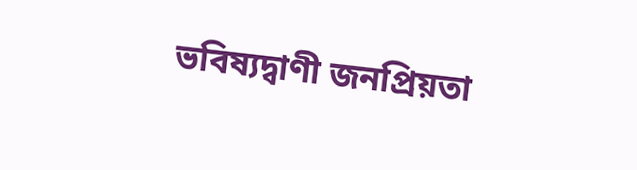ভবিষ্যদ্বাণী জনপ্রিয়তা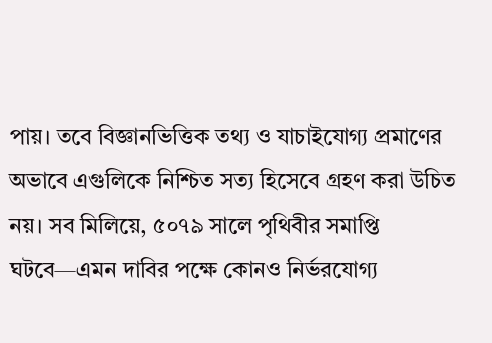পায়। তবে বিজ্ঞানভিত্তিক তথ্য ও যাচাইযোগ্য প্রমাণের অভাবে এগুলিকে নিশ্চিত সত্য হিসেবে গ্রহণ করা উচিত নয়। সব মিলিয়ে, ৫০৭৯ সালে পৃথিবীর সমাপ্তি ঘটবে—এমন দাবির পক্ষে কোনও নির্ভরযোগ্য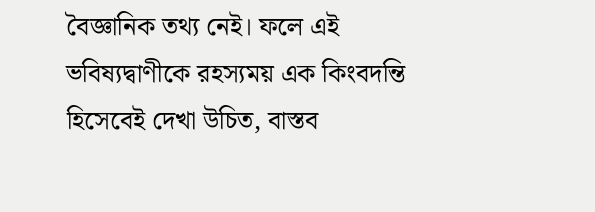বৈজ্ঞানিক তথ্য নেই। ফলে এই ভবিষ্যদ্বাণীকে রহস্যময় এক কিংবদন্তি হিসেবেই দেখা উচিত, বাস্তব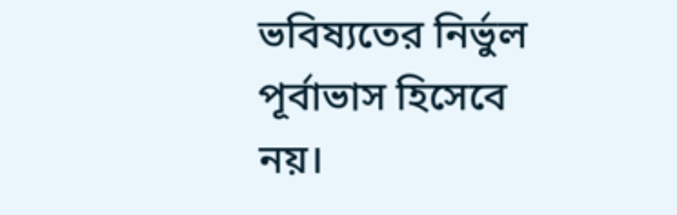ভবিষ্যতের নির্ভুল পূর্বাভাস হিসেবে নয়।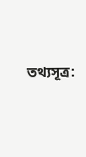তথ্যসূত্র: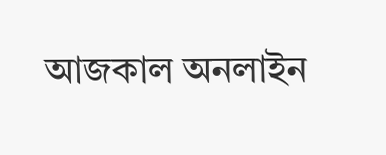আজকাল অনলাইন